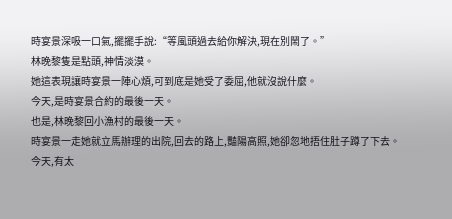時宴景深吸一口氣,擺擺手說:“等風頭過去給你解決,現在別鬧了。”
林晚黎隻是點頭,神情淡漠。
她這表現讓時宴景一陣心煩,可到底是她受了委屈,他就沒說什麼。
今天,是時宴景合約的最後一天。
也是,林晚黎回小漁村的最後一天。
時宴景一走她就立馬辦理的出院,回去的路上,豔陽高照,她卻忽地捂住肚子蹲了下去。
今天,有太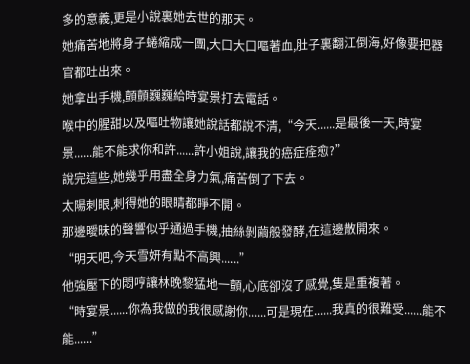多的意義,更是小說裏她去世的那天。
她痛苦地將身子蜷縮成一團,大口大口嘔著血,肚子裏翻江倒海,好像要把器官都吐出來。
她拿出手機,顫顫巍巍給時宴景打去電話。
喉中的腥甜以及嘔吐物讓她說話都說不清,“今天......是最後一天,時宴景......能不能求你和許......許小姐說,讓我的癌症痊愈?”
說完這些,她幾乎用盡全身力氣,痛苦倒了下去。
太陽刺眼,刺得她的眼睛都睜不開。
那邊曖昧的聲響似乎通過手機,抽絲剝繭般發酵,在這邊散開來。
“明天吧,今天雪妍有點不高興......”
他強壓下的悶哼讓林晚黎猛地一顫,心底卻沒了感覺,隻是重複著。
“時宴景......你為我做的我很感謝你......可是現在......我真的很難受......能不能......”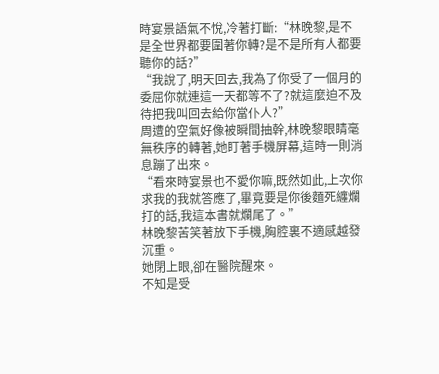時宴景語氣不悅,冷著打斷:“林晚黎,是不是全世界都要圍著你轉?是不是所有人都要聽你的話?”
“我說了,明天回去,我為了你受了一個月的委屈你就連這一天都等不了?就這麼迫不及待把我叫回去給你當仆人?”
周遭的空氣好像被瞬間抽幹,林晚黎眼睛毫無秩序的轉著,她盯著手機屏幕,這時一則消息蹦了出來。
“看來時宴景也不愛你嘛,既然如此,上次你求我的我就答應了,畢竟要是你後麵死纏爛打的話,我這本書就爛尾了。”
林晚黎苦笑著放下手機,胸腔裏不適感越發沉重。
她閉上眼,卻在醫院醒來。
不知是受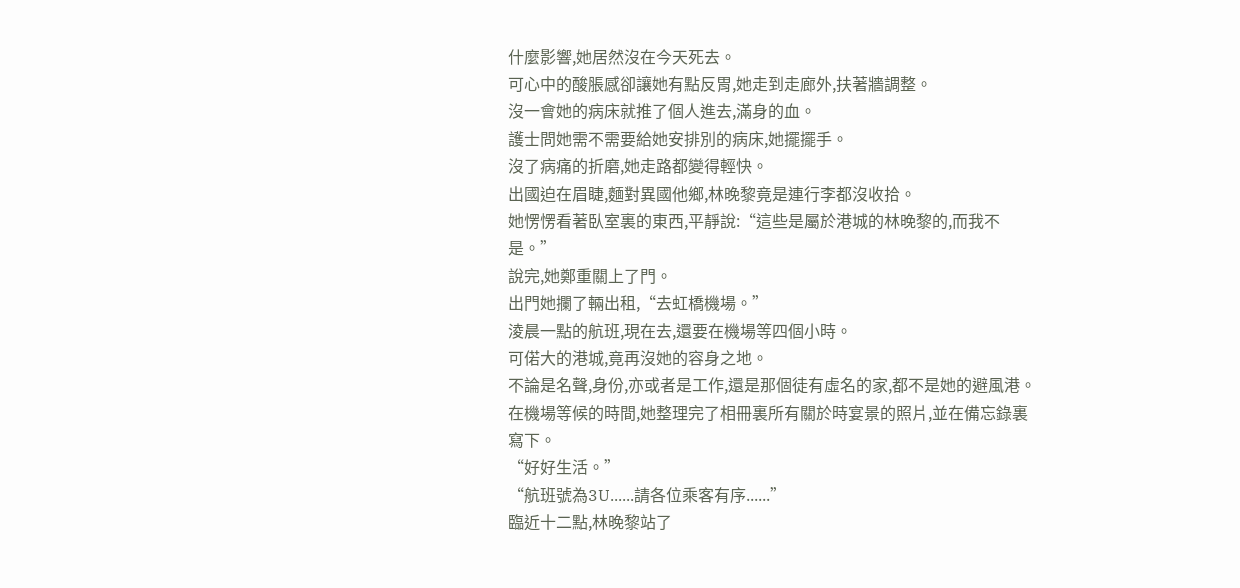什麼影響,她居然沒在今天死去。
可心中的酸脹感卻讓她有點反胃,她走到走廊外,扶著牆調整。
沒一會她的病床就推了個人進去,滿身的血。
護士問她需不需要給她安排別的病床,她擺擺手。
沒了病痛的折磨,她走路都變得輕快。
出國迫在眉睫,麵對異國他鄉,林晚黎竟是連行李都沒收拾。
她愣愣看著臥室裏的東西,平靜說:“這些是屬於港城的林晚黎的,而我不是。”
說完,她鄭重關上了門。
出門她攔了輛出租,“去虹橋機場。”
淩晨一點的航班,現在去,還要在機場等四個小時。
可偌大的港城,竟再沒她的容身之地。
不論是名聲,身份,亦或者是工作,還是那個徒有虛名的家,都不是她的避風港。
在機場等候的時間,她整理完了相冊裏所有關於時宴景的照片,並在備忘錄裏寫下。
“好好生活。”
“航班號為3U......請各位乘客有序......”
臨近十二點,林晚黎站了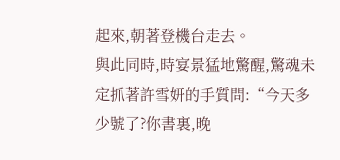起來,朝著登機台走去。
與此同時,時宴景猛地驚醒,驚魂未定抓著許雪妍的手質問:“今天多少號了?你書裏,晚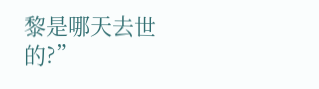黎是哪天去世的?”